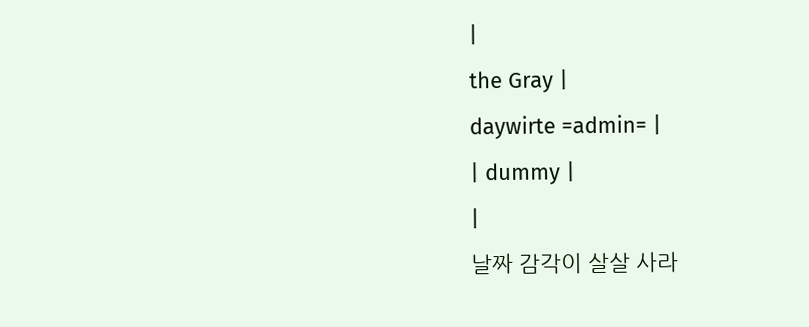|
the Gray |
daywirte =admin= |
| dummy |
|
날짜 감각이 살살 사라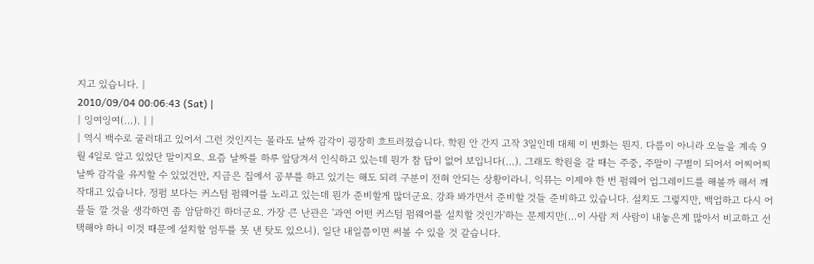지고 있습니다. |
2010/09/04 00:06:43 (Sat) |
| 잉여잉여(...). | |
| 역시 백수로 굴러대고 있어서 그런 것인지는 몰라도 날짜 감각이 굉장히 흐트러졌습니다. 학원 안 간지 고작 3일인데 대체 이 변화는 뭔지. 다름이 아니라 오늘을 계속 9월 4일로 알고 있었단 말이지요. 요즘 날짜를 하루 앞당겨서 인식하고 있는데 뭔가 참 답이 없어 보입니다(...). 그래도 학원을 갈 때는 주중, 주말이 구별이 되어서 어찌어찌 날짜 감각을 유지할 수 있었건만, 지금은 집에서 공부를 하고 있기는 해도 되려 구분이 전혀 안되는 상황이라니. 익뮤는 이제야 한 번 펌웨어 업그레이드를 해볼까 해서 깨작대고 있습니다. 정펌 보다는 커스텀 펌웨어를 노리고 있는데 뭔가 준비할게 많더군요. 강좌 봐가면서 준비할 것들 준비하고 있습니다. 설치도 그렇지만, 백업하고 다시 어플들 깔 것을 생각하면 좀 암담하긴 하더군요. 가장 큰 난관은 '과연 어떤 커스텀 펌웨어를 설치할 것인가'하는 문제지만(...이 사람 저 사람이 내놓은게 많아서 비교하고 선택해야 하니 이것 때문에 설치할 엄두를 못 낸 탓도 있으니). 일단 내일쯤이면 써볼 수 있을 것 같습니다.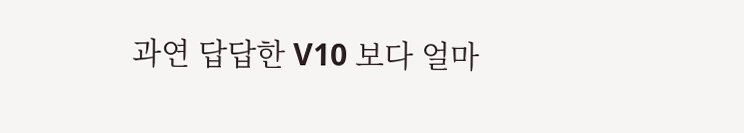과연 답답한 V10 보다 얼마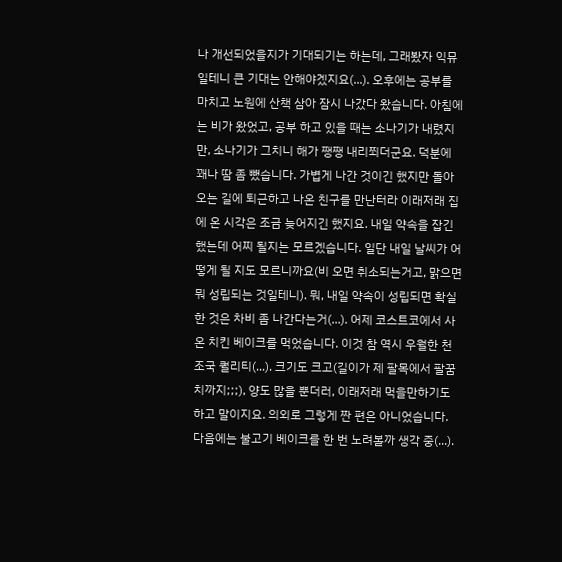나 개선되었을지가 기대되기는 하는데, 그래봤자 익뮤일테니 큰 기대는 안해야겠지요(...). 오후에는 공부를 마치고 노원에 산책 삼아 잠시 나갔다 왔습니다. 아침에는 비가 왔었고, 공부 하고 있을 때는 소나기가 내렸지만, 소나기가 그치니 해가 쨍쨍 내리쬐더군요. 덕분에 꽤나 땀 좀 뺐습니다. 가볍게 나간 것이긴 했지만 돌아오는 길에 퇴근하고 나온 친구를 만난터라 이래저래 집에 온 시각은 조금 늦어지긴 했지요. 내일 약속을 잡긴 했는데 어찌 될지는 모르겠습니다. 일단 내일 날씨가 어떻게 될 지도 모르니까요(비 오면 취소되는거고, 맑으면 뭐 성립되는 것일테니). 뭐, 내일 약속이 성립되면 확실한 것은 차비 좀 나간다는거(...). 어제 코스트코에서 사온 치킨 베이크를 먹었습니다. 이것 참 역시 우월한 천조국 퀄리티(...). 크기도 크고(길이가 제 팔목에서 팔꿈치까지;;;), 양도 많을 뿐더러, 이래저래 먹을만하기도 하고 말이지요. 의외로 그렇게 짠 편은 아니었습니다. 다음에는 불고기 베이크를 한 번 노려볼까 생각 중(...).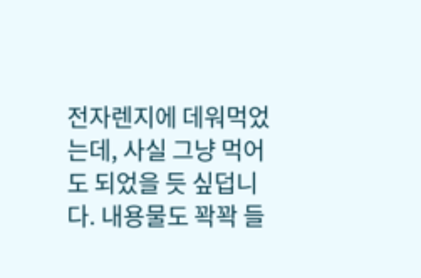전자렌지에 데워먹었는데, 사실 그냥 먹어도 되었을 듯 싶덥니다. 내용물도 꽉꽉 들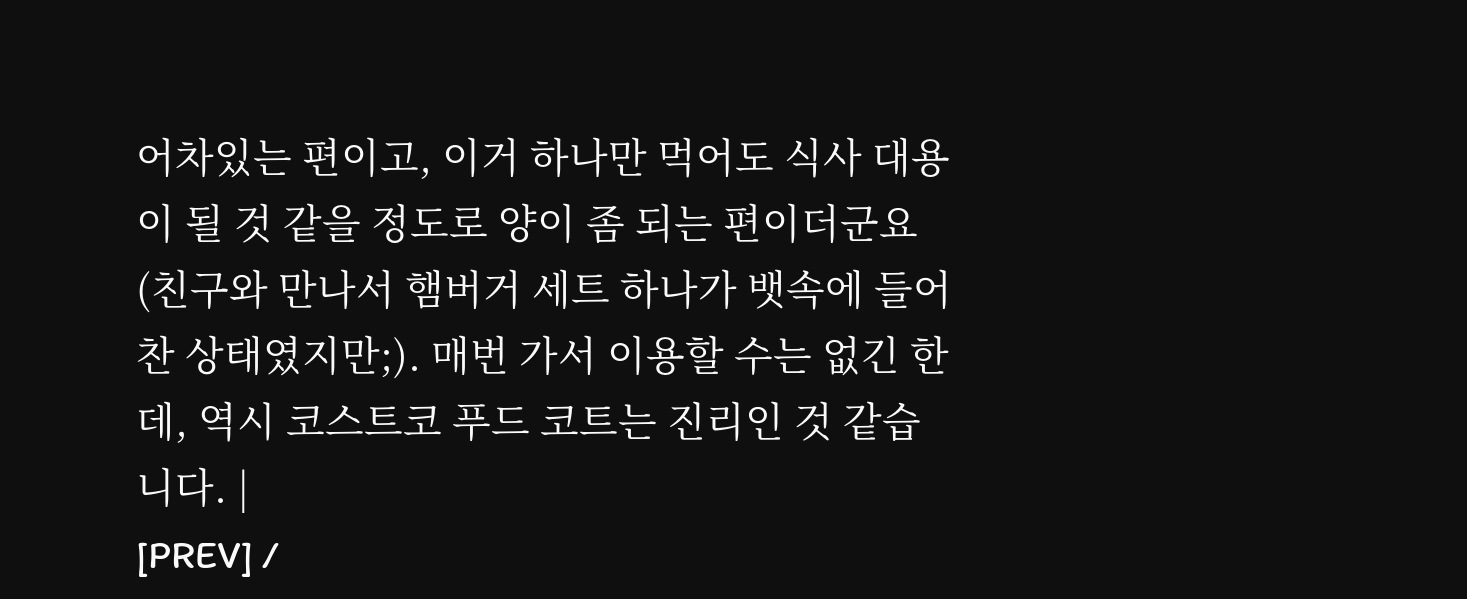어차있는 편이고, 이거 하나만 먹어도 식사 대용이 될 것 같을 정도로 양이 좀 되는 편이더군요(친구와 만나서 햄버거 세트 하나가 뱃속에 들어찬 상태였지만;). 매번 가서 이용할 수는 없긴 한데, 역시 코스트코 푸드 코트는 진리인 것 같습니다. |
[PREV] /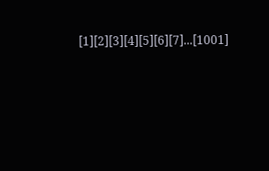[1][2][3][4][5][6][7]...[1001]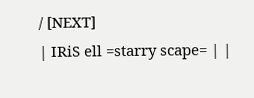/ [NEXT]
| IRiS ell =starry scape= | |